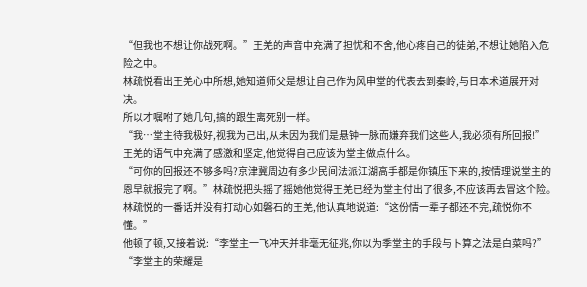“但我也不想让你战死啊。”王羌的声音中充满了担忧和不舍,他心疼自己的徒弟,不想让她陷入危险之中。
林疏悦看出王羌心中所想,她知道师父是想让自己作为风申堂的代表去到秦岭,与日本术道展开对决。
所以才嘱咐了她几句,搞的跟生离死别一样。
“我…堂主待我极好,视我为己出,从未因为我们是悬钟一脉而嫌弃我们这些人,我必须有所回报!”
王羌的语气中充满了感激和坚定,他觉得自己应该为堂主做点什么。
“可你的回报还不够多吗?京津冀周边有多少民间法派江湖高手都是你镇压下来的,按情理说堂主的恩早就报完了啊。”林疏悦把头摇了摇她他觉得王羌已经为堂主付出了很多,不应该再去冒这个险。
林疏悦的一番话并没有打动心如磐石的王羌,他认真地说道:“这份情一辈子都还不完,疏悦你不懂。”
他顿了顿,又接着说:“李堂主一飞冲天并非毫无征兆,你以为季堂主的手段与卜算之法是白菜吗?”
“李堂主的荣耀是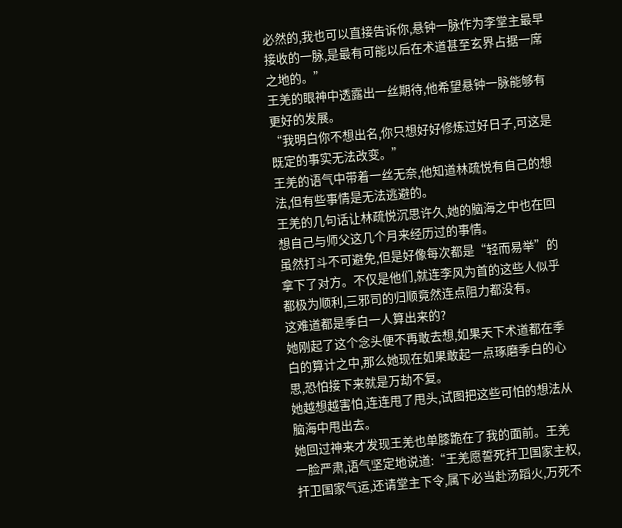必然的,我也可以直接告诉你,悬钟一脉作为李堂主最早接收的一脉,是最有可能以后在术道甚至玄界占据一席之地的。”
王羌的眼神中透露出一丝期待,他希望悬钟一脉能够有更好的发展。
“我明白你不想出名,你只想好好修炼过好日子,可这是既定的事实无法改变。”
王羌的语气中带着一丝无奈,他知道林疏悦有自己的想法,但有些事情是无法逃避的。
王羌的几句话让林疏悦沉思许久,她的脑海之中也在回想自己与师父这几个月来经历过的事情。
虽然打斗不可避免,但是好像每次都是“轻而易举”的拿下了对方。不仅是他们,就连李风为首的这些人似乎都极为顺利,三邪司的归顺竟然连点阻力都没有。
这难道都是季白一人算出来的?
她刚起了这个念头便不再敢去想,如果天下术道都在季白的算计之中,那么她现在如果敢起一点琢磨季白的心思,恐怕接下来就是万劫不复。
她越想越害怕,连连甩了甩头,试图把这些可怕的想法从脑海中甩出去。
她回过神来才发现王羌也单膝跪在了我的面前。王羌一脸严肃,语气坚定地说道:“王羌愿誓死扞卫国家主权,扞卫国家气运,还请堂主下令,属下必当赴汤蹈火,万死不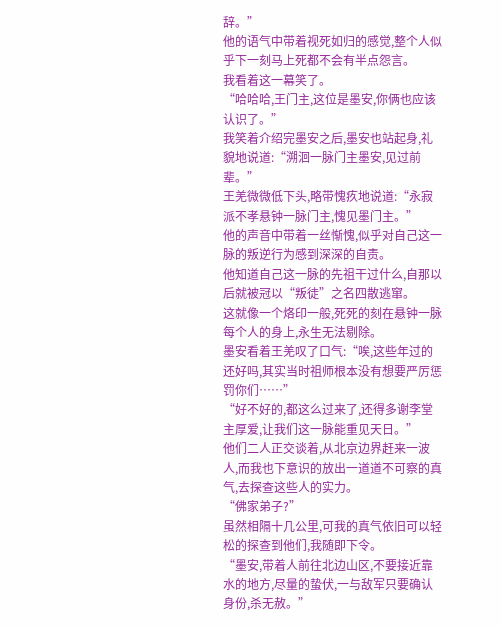辞。”
他的语气中带着视死如归的感觉,整个人似乎下一刻马上死都不会有半点怨言。
我看着这一幕笑了。
“哈哈哈,王门主,这位是墨安,你俩也应该认识了。”
我笑着介绍完墨安之后,墨安也站起身,礼貌地说道:“溯洄一脉门主墨安,见过前辈。”
王羌微微低下头,略带愧疚地说道:“永寂派不孝悬钟一脉门主,愧见墨门主。”
他的声音中带着一丝惭愧,似乎对自己这一脉的叛逆行为感到深深的自责。
他知道自己这一脉的先祖干过什么,自那以后就被冠以“叛徒”之名四散逃窜。
这就像一个烙印一般,死死的刻在悬钟一脉每个人的身上,永生无法剔除。
墨安看着王羌叹了口气:“唉,这些年过的还好吗,其实当时祖师根本没有想要严厉惩罚你们……”
“好不好的,都这么过来了,还得多谢李堂主厚爱,让我们这一脉能重见天日。”
他们二人正交谈着,从北京边界赶来一波人,而我也下意识的放出一道道不可察的真气,去探查这些人的实力。
“佛家弟子?”
虽然相隔十几公里,可我的真气依旧可以轻松的探查到他们,我随即下令。
“墨安,带着人前往北边山区,不要接近靠水的地方,尽量的蛰伏,一与敌军只要确认身份,杀无赦。”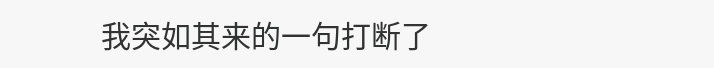我突如其来的一句打断了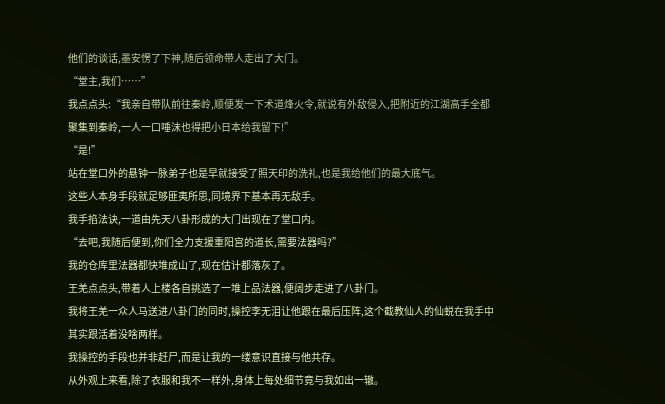他们的谈话,墨安愣了下神,随后领命带人走出了大门。
“堂主,我们……”
我点点头:“我亲自带队前往秦岭,顺便发一下术道烽火令,就说有外敌侵入,把附近的江湖高手全都聚集到秦岭,一人一口唾沫也得把小日本给我留下!”
“是!”
站在堂口外的悬钟一脉弟子也是早就接受了照天印的洗礼,也是我给他们的最大底气。
这些人本身手段就足够匪夷所思,同境界下基本再无敌手。
我手掐法诀,一道由先天八卦形成的大门出现在了堂口内。
“去吧,我随后便到,你们全力支援重阳宫的道长,需要法器吗?”
我的仓库里法器都快堆成山了,现在估计都落灰了。
王羌点点头,带着人上楼各自挑选了一堆上品法器,便阔步走进了八卦门。
我将王羌一众人马送进八卦门的同时,操控李无泪让他跟在最后压阵,这个截教仙人的仙蜕在我手中其实跟活着没啥两样。
我操控的手段也并非赶尸,而是让我的一缕意识直接与他共存。
从外观上来看,除了衣服和我不一样外,身体上每处细节竟与我如出一辙。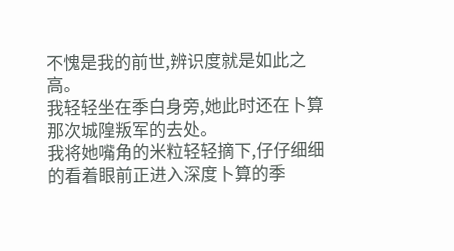不愧是我的前世,辨识度就是如此之高。
我轻轻坐在季白身旁,她此时还在卜算那次城隍叛军的去处。
我将她嘴角的米粒轻轻摘下,仔仔细细的看着眼前正进入深度卜算的季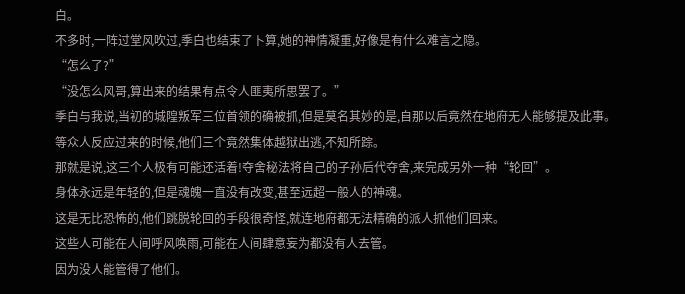白。
不多时,一阵过堂风吹过,季白也结束了卜算,她的神情凝重,好像是有什么难言之隐。
“怎么了?”
“没怎么风哥,算出来的结果有点令人匪夷所思罢了。”
季白与我说,当初的城隍叛军三位首领的确被抓,但是莫名其妙的是,自那以后竟然在地府无人能够提及此事。
等众人反应过来的时候,他们三个竟然集体越狱出逃,不知所踪。
那就是说,这三个人极有可能还活着!夺舍秘法将自己的子孙后代夺舍,来完成另外一种“轮回”。
身体永远是年轻的,但是魂魄一直没有改变,甚至远超一般人的神魂。
这是无比恐怖的,他们跳脱轮回的手段很奇怪,就连地府都无法精确的派人抓他们回来。
这些人可能在人间呼风唤雨,可能在人间肆意妄为都没有人去管。
因为没人能管得了他们。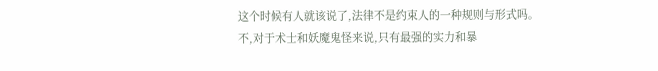这个时候有人就该说了,法律不是约束人的一种规则与形式吗。
不,对于术士和妖魔鬼怪来说,只有最强的实力和暴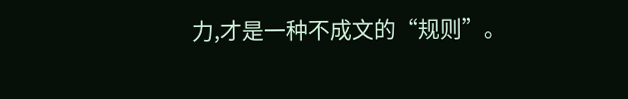力,才是一种不成文的“规则”。